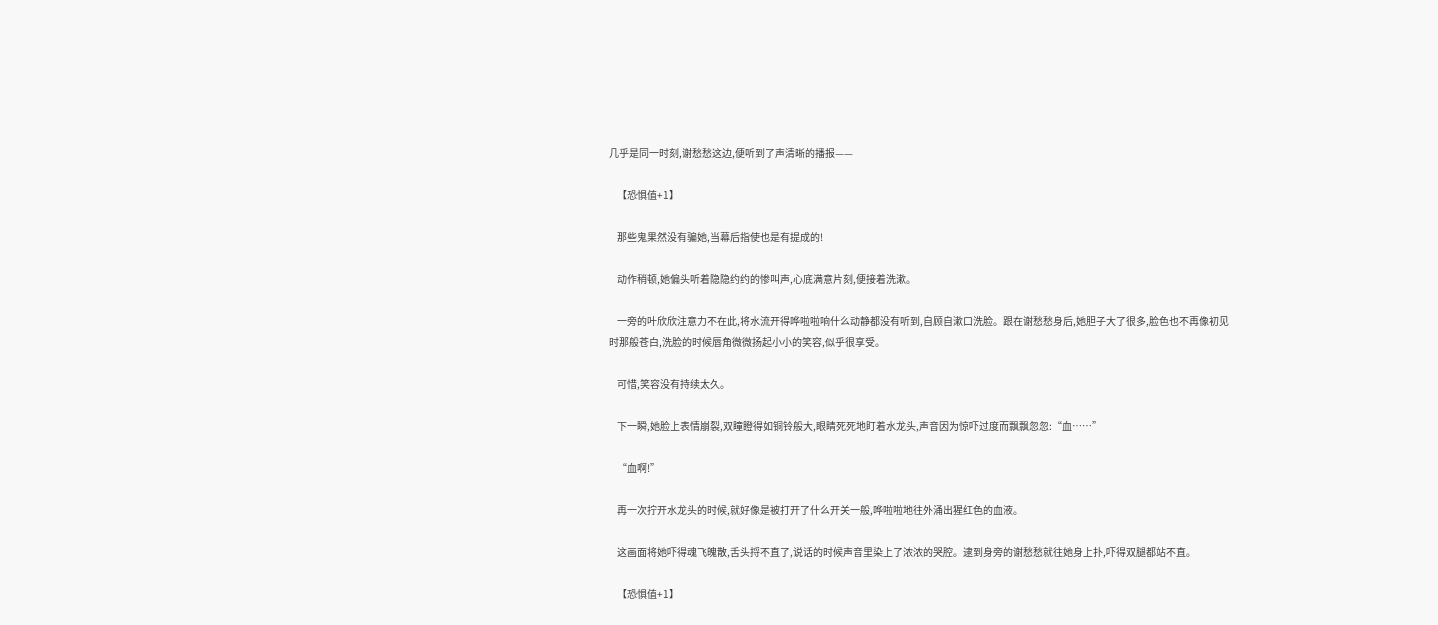几乎是同一时刻,谢愁愁这边,便听到了声清晰的播报——

    【恐惧值+1】

    那些鬼果然没有骗她,当幕后指使也是有提成的!

    动作稍顿,她偏头听着隐隐约约的惨叫声,心底满意片刻,便接着洗漱。

    一旁的叶欣欣注意力不在此,将水流开得哗啦啦响什么动静都没有听到,自顾自漱口洗脸。跟在谢愁愁身后,她胆子大了很多,脸色也不再像初见时那般苍白,洗脸的时候唇角微微扬起小小的笑容,似乎很享受。

    可惜,笑容没有持续太久。

    下一瞬,她脸上表情崩裂,双瞳瞪得如铜铃般大,眼睛死死地盯着水龙头,声音因为惊吓过度而飘飘忽忽:“血……”

    “血啊!”

    再一次拧开水龙头的时候,就好像是被打开了什么开关一般,哗啦啦地往外涌出猩红色的血液。

    这画面将她吓得魂飞魄散,舌头捋不直了,说话的时候声音里染上了浓浓的哭腔。逮到身旁的谢愁愁就往她身上扑,吓得双腿都站不直。

    【恐惧值+1】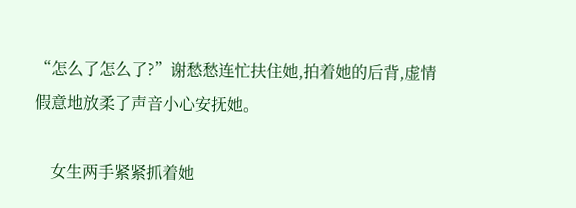“怎么了怎么了?”谢愁愁连忙扶住她,拍着她的后背,虚情假意地放柔了声音小心安抚她。

    女生两手紧紧抓着她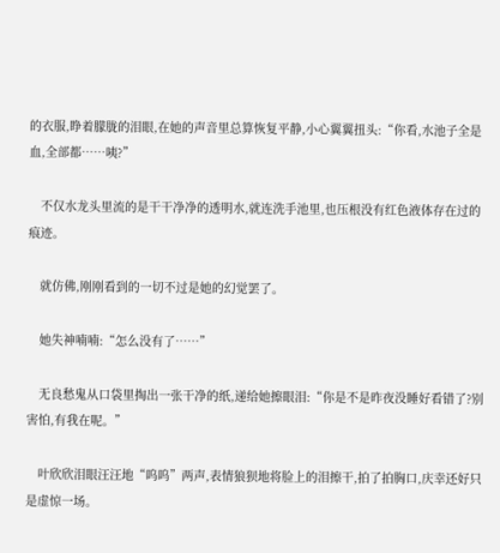的衣服,睁着朦胧的泪眼,在她的声音里总算恢复平静,小心翼翼扭头:“你看,水池子全是血,全部都……咦?”

    不仅水龙头里流的是干干净净的透明水,就连洗手池里,也压根没有红色液体存在过的痕迹。

    就仿佛,刚刚看到的一切不过是她的幻觉罢了。

    她失神喃喃:“怎么没有了……”

    无良愁鬼从口袋里掏出一张干净的纸,递给她擦眼泪:“你是不是昨夜没睡好看错了?别害怕,有我在呢。”

    叶欣欣泪眼汪汪地“呜呜”两声,表情狼狈地将脸上的泪擦干,拍了拍胸口,庆幸还好只是虚惊一场。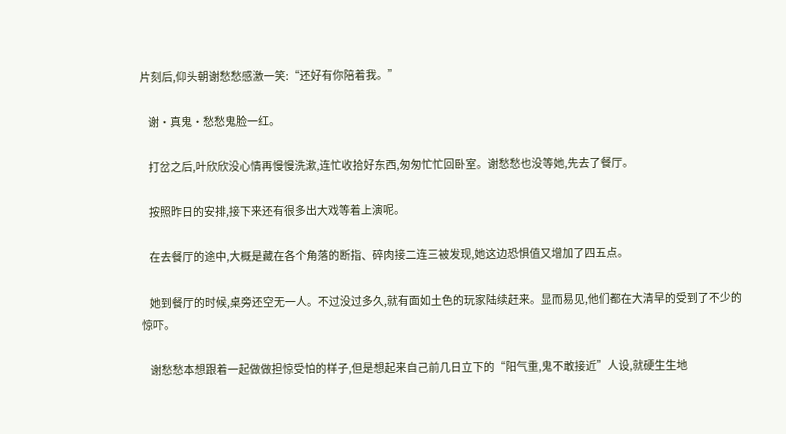片刻后,仰头朝谢愁愁感激一笑:“还好有你陪着我。”

    谢·真鬼·愁愁鬼脸一红。

    打岔之后,叶欣欣没心情再慢慢洗漱,连忙收拾好东西,匆匆忙忙回卧室。谢愁愁也没等她,先去了餐厅。

    按照昨日的安排,接下来还有很多出大戏等着上演呢。

    在去餐厅的途中,大概是藏在各个角落的断指、碎肉接二连三被发现,她这边恐惧值又增加了四五点。

    她到餐厅的时候,桌旁还空无一人。不过没过多久,就有面如土色的玩家陆续赶来。显而易见,他们都在大清早的受到了不少的惊吓。

    谢愁愁本想跟着一起做做担惊受怕的样子,但是想起来自己前几日立下的“阳气重,鬼不敢接近”人设,就硬生生地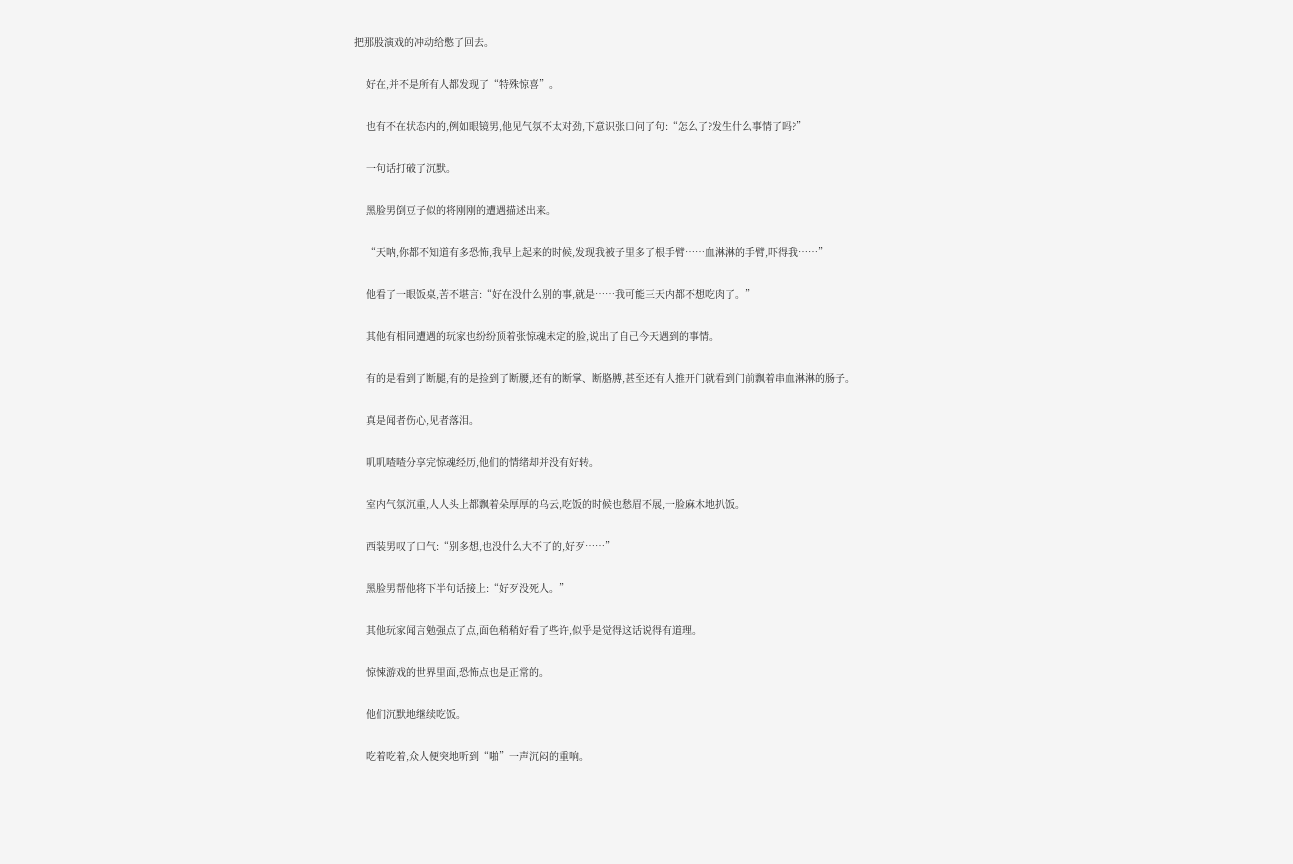把那股演戏的冲动给憋了回去。

    好在,并不是所有人都发现了“特殊惊喜”。

    也有不在状态内的,例如眼镜男,他见气氛不太对劲,下意识张口问了句:“怎么了?发生什么事情了吗?”

    一句话打破了沉默。

    黑脸男倒豆子似的将刚刚的遭遇描述出来。

    “天呐,你都不知道有多恐怖,我早上起来的时候,发现我被子里多了根手臂……血淋淋的手臂,吓得我……”

    他看了一眼饭桌,苦不堪言:“好在没什么别的事,就是……我可能三天内都不想吃肉了。”

    其他有相同遭遇的玩家也纷纷顶着张惊魂未定的脸,说出了自己今天遇到的事情。

    有的是看到了断腿,有的是捡到了断腰,还有的断掌、断胳膊,甚至还有人推开门就看到门前飘着串血淋淋的肠子。

    真是闻者伤心,见者落泪。

    叽叽喳喳分享完惊魂经历,他们的情绪却并没有好转。

    室内气氛沉重,人人头上都飘着朵厚厚的乌云,吃饭的时候也愁眉不展,一脸麻木地扒饭。

    西装男叹了口气:“别多想,也没什么大不了的,好歹……”

    黑脸男帮他将下半句话接上:“好歹没死人。”

    其他玩家闻言勉强点了点,面色稍稍好看了些许,似乎是觉得这话说得有道理。

    惊悚游戏的世界里面,恐怖点也是正常的。

    他们沉默地继续吃饭。

    吃着吃着,众人便突地听到“啪”一声沉闷的重响。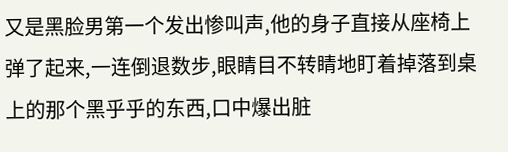又是黑脸男第一个发出惨叫声,他的身子直接从座椅上弹了起来,一连倒退数步,眼睛目不转睛地盯着掉落到桌上的那个黑乎乎的东西,口中爆出脏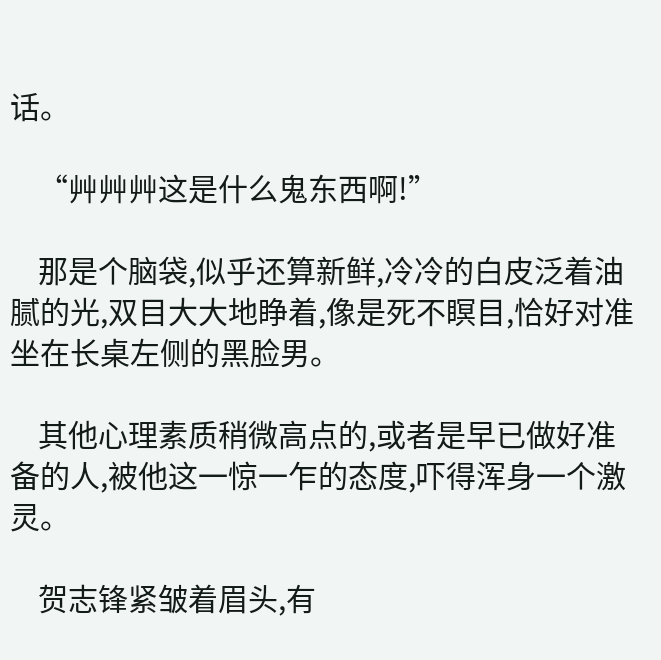话。

    “艸艸艸这是什么鬼东西啊!”

    那是个脑袋,似乎还算新鲜,冷冷的白皮泛着油腻的光,双目大大地睁着,像是死不瞑目,恰好对准坐在长桌左侧的黑脸男。

    其他心理素质稍微高点的,或者是早已做好准备的人,被他这一惊一乍的态度,吓得浑身一个激灵。

    贺志锋紧皱着眉头,有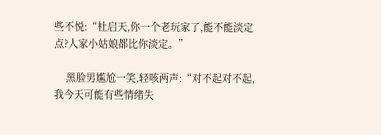些不悦:“杜启天,你一个老玩家了,能不能淡定点?人家小姑娘都比你淡定。”

    黑脸男尴尬一笑,轻咳两声:“对不起对不起,我今天可能有些情绪失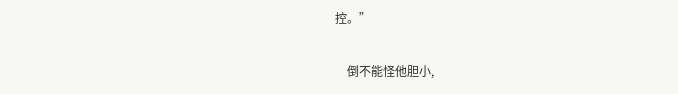控。”

    倒不能怪他胆小,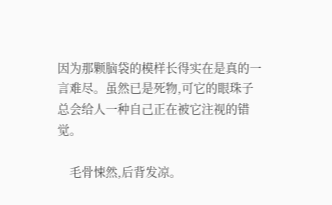因为那颗脑袋的模样长得实在是真的一言难尽。虽然已是死物,可它的眼珠子总会给人一种自己正在被它注视的错觉。

    毛骨悚然,后背发凉。